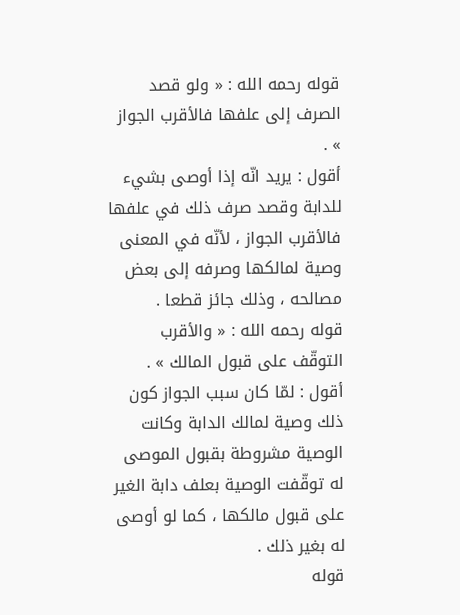قوله رحمه الله : « ولو قصد الصرف إلى علفها فالأقرب الجواز » .
أقول : يريد انّه إذا أوصى بشيء للدابة وقصد صرف ذلك في علفها فالأقرب الجواز ، لأنّه في المعنى وصية لمالكها وصرفه إلى بعض مصالحه ، وذلك جائز قطعا .
قوله رحمه الله : « والأقرب التوقّف على قبول المالك » .
أقول : لمّا كان سبب الجواز كون ذلك وصية لمالك الدابة وكانت الوصية مشروطة بقبول الموصى له توقّفت الوصية بعلف دابة الغير على قبول مالكها ، كما لو أوصى له بغير ذلك .
قوله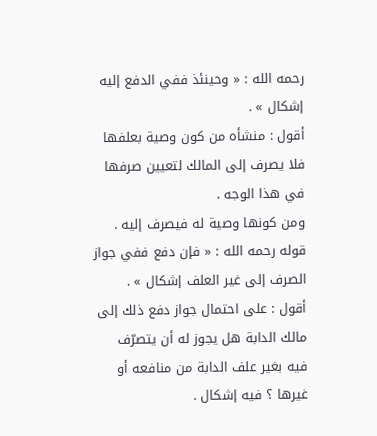رحمه الله : « وحينئذ ففي الدفع إليه إشكال » .
أقول : منشأه من كون وصية بعلفها فلا يصرف إلى المالك لتعيين صرفها في هذا الوجه .
ومن كونها وصية له فيصرف إليه .
قوله رحمه الله : « فإن دفع ففي جواز الصرف إلى غير العلف إشكال » .
أقول : على احتمال جواز دفع ذلك إلى مالك الدابة هل يجوز له أن يتصرّف فيه بغير علف الدابة من منافعه أو غيرها ؟ فيه إشكال .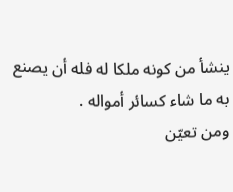ينشأ من كونه ملكا له فله أن يصنع به ما شاء كسائر أمواله .
ومن تعيّن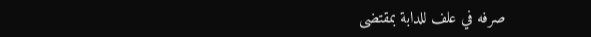صرفه في علف للدابة بمقتضى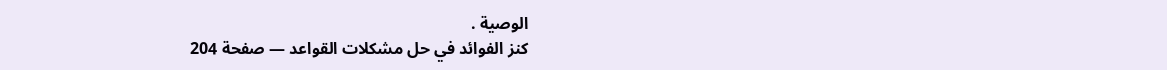الوصية .
كنز الفوائد في حل مشكلات القواعد — صفحة 204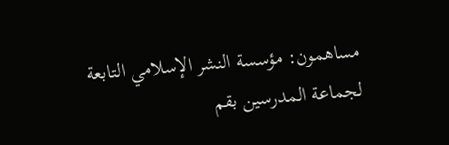مساهمون: مؤسسة النشر الإسلامي التابعة لجماعة المدرسين بقم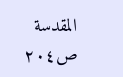المقدسة
ص٢٠٤